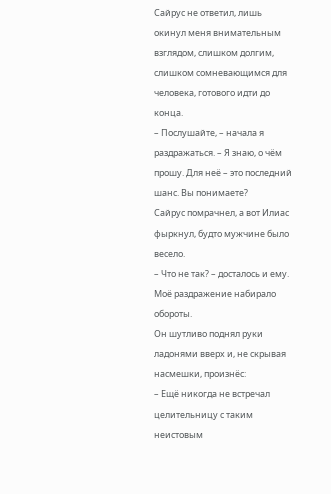Сайрус не ответил, лишь окинул меня внимательным взглядом, слишком долгим, слишком сомневающимся для человека, готового идти до конца.
– Послушайте, – начала я раздражаться. – Я знаю, о чём прошу. Для неё – это последний шанс. Вы понимаете?
Сайрус помрачнел, а вот Илиас фыркнул, будто мужчине было весело.
– Что не так? – досталось и ему. Моё раздражение набирало обороты.
Он шутливо поднял руки ладонями вверх и, не скрывая насмешки, произнёс:
– Ещё никогда не встречал целительницу с таким неистовым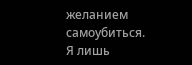желанием самоубиться.
Я лишь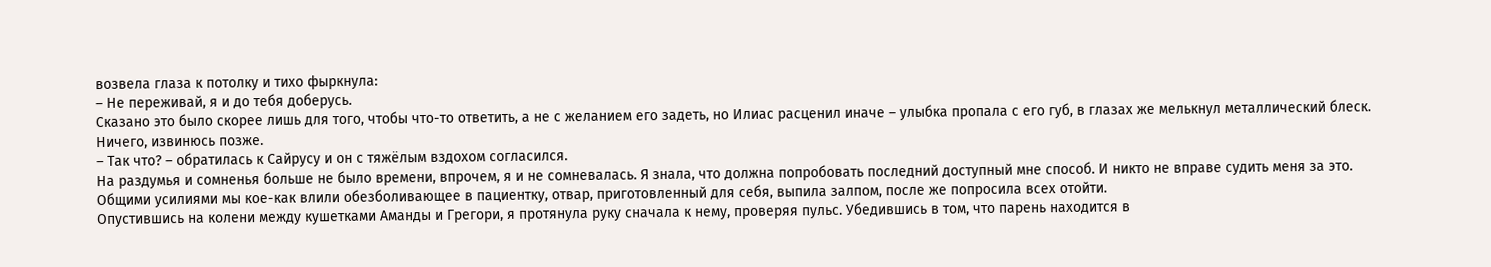возвела глаза к потолку и тихо фыркнула:
– Не переживай, я и до тебя доберусь.
Сказано это было скорее лишь для того, чтобы что-то ответить, а не с желанием его задеть, но Илиас расценил иначе – улыбка пропала с его губ, в глазах же мелькнул металлический блеск.
Ничего, извинюсь позже.
– Так что? – обратилась к Сайрусу и он с тяжёлым вздохом согласился.
На раздумья и сомненья больше не было времени, впрочем, я и не сомневалась. Я знала, что должна попробовать последний доступный мне способ. И никто не вправе судить меня за это.
Общими усилиями мы кое-как влили обезболивающее в пациентку, отвар, приготовленный для себя, выпила залпом, после же попросила всех отойти.
Опустившись на колени между кушетками Аманды и Грегори, я протянула руку сначала к нему, проверяя пульс. Убедившись в том, что парень находится в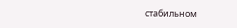стабильном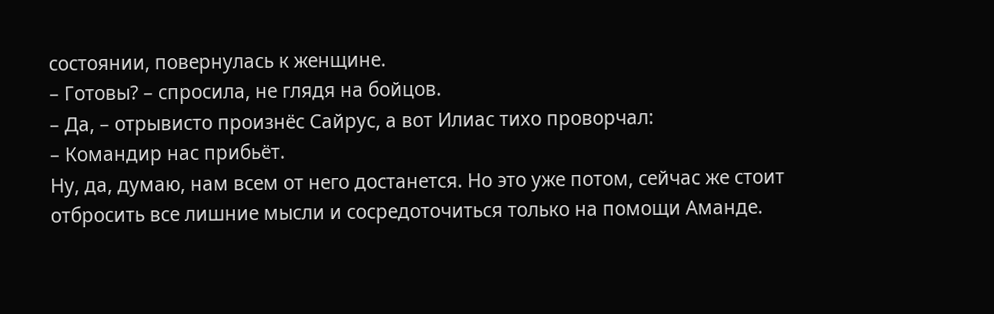состоянии, повернулась к женщине.
– Готовы? – спросила, не глядя на бойцов.
– Да, – отрывисто произнёс Сайрус, а вот Илиас тихо проворчал:
– Командир нас прибьёт.
Ну, да, думаю, нам всем от него достанется. Но это уже потом, сейчас же стоит отбросить все лишние мысли и сосредоточиться только на помощи Аманде.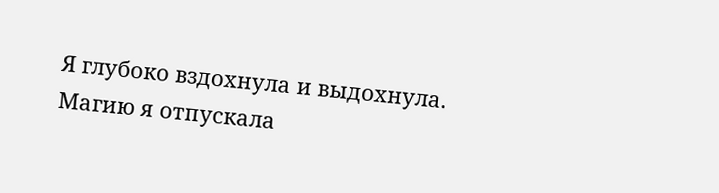Я глубоко вздохнула и выдохнула. Магию я отпускала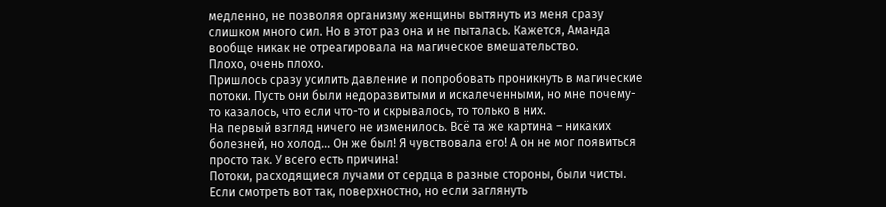медленно, не позволяя организму женщины вытянуть из меня сразу слишком много сил. Но в этот раз она и не пыталась. Кажется, Аманда вообще никак не отреагировала на магическое вмешательство.
Плохо, очень плохо.
Пришлось сразу усилить давление и попробовать проникнуть в магические потоки. Пусть они были недоразвитыми и искалеченными, но мне почему-то казалось, что если что-то и скрывалось, то только в них.
На первый взгляд ничего не изменилось. Всё та же картина – никаких болезней, но холод… Он же был! Я чувствовала его! А он не мог появиться просто так. У всего есть причина!
Потоки, расходящиеся лучами от сердца в разные стороны, были чисты. Если смотреть вот так, поверхностно, но если заглянуть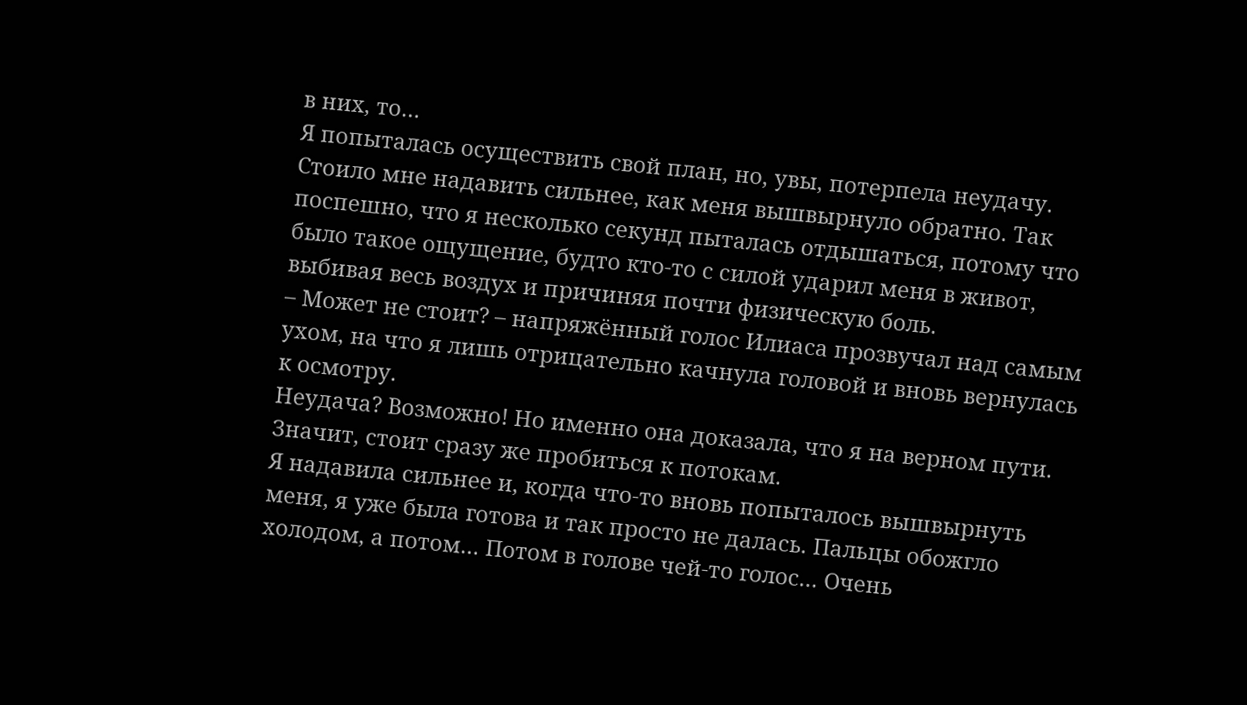в них, то…
Я попыталась осуществить свой план, но, увы, потерпела неудачу. Стоило мне надавить сильнее, как меня вышвырнуло обратно. Так поспешно, что я несколько секунд пыталась отдышаться, потому что было такое ощущение, будто кто-то с силой ударил меня в живот, выбивая весь воздух и причиняя почти физическую боль.
– Может не стоит? – напряжённый голос Илиаса прозвучал над самым ухом, на что я лишь отрицательно качнула головой и вновь вернулась к осмотру.
Неудача? Возможно! Но именно она доказала, что я на верном пути. Значит, стоит сразу же пробиться к потокам.
Я надавила сильнее и, когда что-то вновь попыталось вышвырнуть меня, я уже была готова и так просто не далась. Пальцы обожгло холодом, а потом… Потом в голове чей-то голос… Очень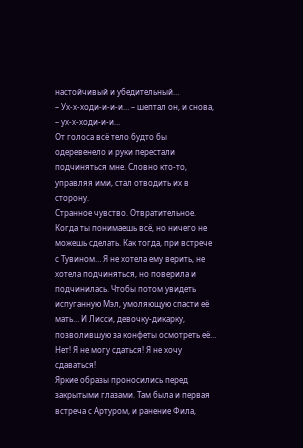настойчивый и убедительный…
– Ух-х-ходи-и-и-и… – шептал он, и снова, – ух-х-ходи-и-и…
От голоса всё тело будто бы одеревенело и руки перестали подчиняться мне. Словно кто-то, управляя ими, стал отводить их в сторону.
Странное чувство. Отвратительное. Когда ты понимаешь всё, но ничего не можешь сделать. Как тогда, при встрече с Тувином… Я не хотела ему верить, не хотела подчиняться, но поверила и подчинилась. Чтобы потом увидеть испуганную Мэл, умоляющую спасти её мать… И Лисси, девочку-дикарку, позволившую за конфеты осмотреть её…
Нет! Я не могу сдаться! Я не хочу сдаваться!
Яркие образы проносились перед закрытыми глазами. Там была и первая встреча с Артуром, и ранение Фила,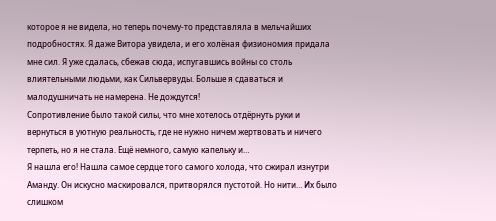которое я не видела, но теперь почему-то представляла в мельчайших подробностях. Я даже Витора увидела, и его холёная физиономия придала мне сил. Я уже сдалась, сбежав сюда, испугавшись войны со столь влиятельными людьми, как Сильвервуды. Больше я сдаваться и малодушничать не намерена. Не дождутся!
Сопротивление было такой силы, что мне хотелось отдёрнуть руки и вернуться в уютную реальность, где не нужно ничем жертвовать и ничего терпеть, но я не стала. Ещё немного, самую капельку и…
Я нашла его! Нашла самое сердце того самого холода, что сжирал изнутри Аманду. Он искусно маскировался, притворялся пустотой. Но нити… Их было слишком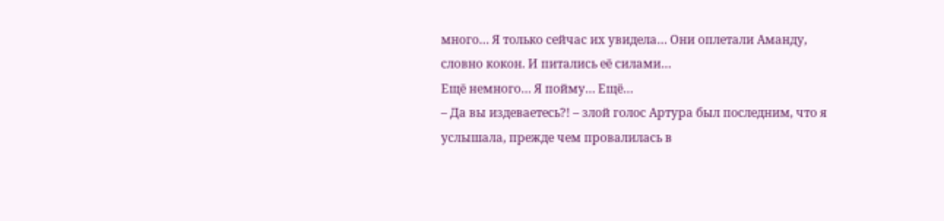много… Я только сейчас их увидела… Они оплетали Аманду, словно кокон. И питались её силами…
Ещё немного… Я пойму… Ещё…
– Да вы издеваетесь?! – злой голос Артура был последним, что я услышала, прежде чем провалилась в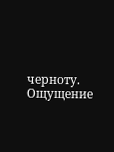черноту.
Ощущение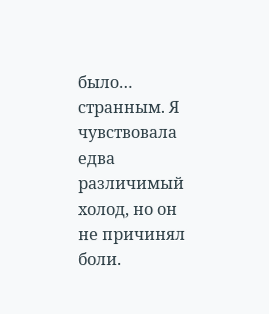было… странным. Я чувствовала едва различимый холод, но он не причинял боли.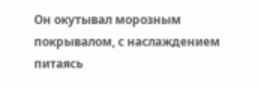Он окутывал морозным покрывалом, с наслаждением питаясь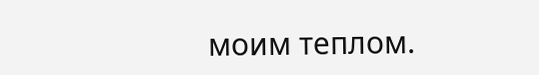моим теплом.